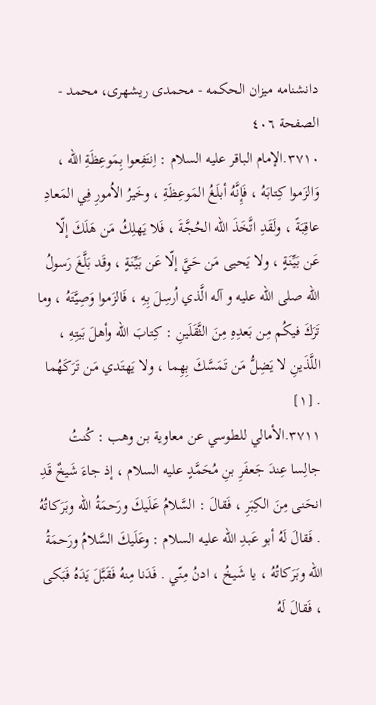دانشنامه ميزان الحكمه - محمدی ریشهری، محمد - الصفحة ٤٠٦
٣٧١٠.الإمام الباقر عليه السلام : اِنتَفِعوا بِمَوعِظَةِ اللّه ، وَالزَموا كِتابَهُ ، فَإِنَّهُ أبلَغُ المَوعِظَةِ ، وخَيرُ الاُمورِ فِي المَعادِ عاقِبَةً ، ولَقَدِ اتَّخَذَ اللّه الحُجَّةَ ، فَلا يَهلِكُ مَن هَلَكَ إلّا عَن بَيِّنَةٍ ، ولا يَحيى مَن حَيَّ إلّا عَن بَيِّنَةٍ ، وقَد بَلَّغَ رَسولُ اللّه صلى الله عليه و آله الَّذي اُرسِلَ بِهِ ، فَالزَموا وَصِيَّتَهُ ، وما تَرَكَ فيكُم مِن بَعدِهِ مِنَ الثَّقَلَينِ : كِتابَ اللّه وأهلَ بَيتِهِ ، اللَّذَينِ لا يَضِلُّ مَن تَمَسَّكَ بِهِما ، ولا يَهتَدي مَن تَرَكَهُما . [١]
٣٧١١.الأمالي للطوسي عن معاوية بن وهب : كُنتُ جالِسا عِندَ جَعفَرِ بنِ مُحَمَّدٍ عليه السلام ، إذ جاءَ شَيخٌ قَدِ انحَنى مِنَ الكِبَرِ ، فَقالَ : السَّلامُ عَلَيكَ ورَحمَةُ اللّه وبَرَكاتُهُ . فَقالَ لَهُ أبو عَبدِ اللّه عليه السلام : وعَلَيكَ السَّلامُ ورَحمَةُ اللّه وبَرَكاتُهُ ، يا شَيخُ ، ادنُ مِنّي . فَدَنا مِنهُ فَقَبَّلَ يَدَهُ فَبَكى ، فَقالَ لَهُ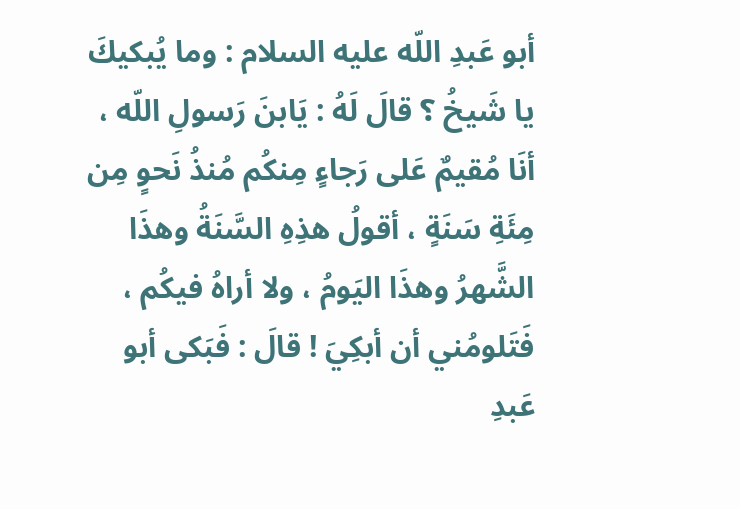أبو عَبدِ اللّه عليه السلام : وما يُبكيكَ يا شَيخُ ؟ قالَ لَهُ : يَابنَ رَسولِ اللّه ، أنَا مُقيمٌ عَلى رَجاءٍ مِنكُم مُنذُ نَحوٍ مِن مِئَةِ سَنَةٍ ، أقولُ هذِهِ السَّنَةُ وهذَا الشَّهرُ وهذَا اليَومُ ، ولا أراهُ فيكُم ، فَتَلومُني أن أبكِيَ ! قالَ : فَبَكى أبو عَبدِ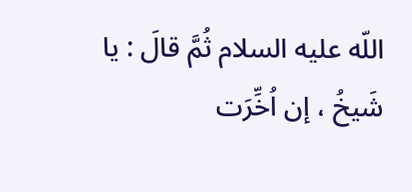اللّه عليه السلام ثُمَّ قالَ : يا شَيخُ ، إن اُخِّرَت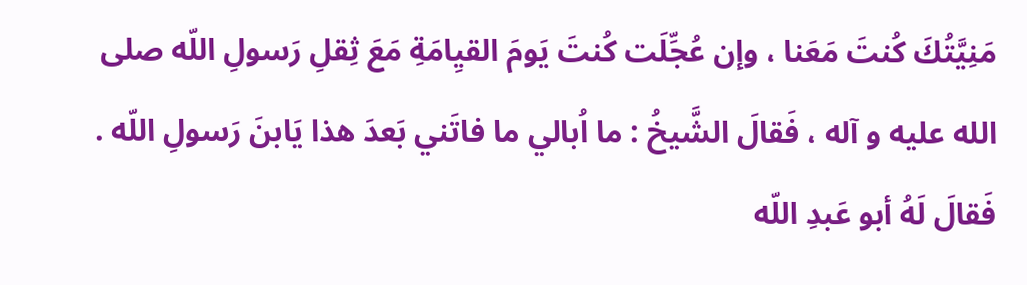مَنِيَّتُكَ كُنتَ مَعَنا ، وإن عُجِّلَت كُنتَ يَومَ القيِامَةِ مَعَ ثِقلِ رَسولِ اللّه صلى الله عليه و آله ، فَقالَ الشَّيخُ : ما اُبالي ما فاتَني بَعدَ هذا يَابنَ رَسولِ اللّه . فَقالَ لَهُ أبو عَبدِ اللّه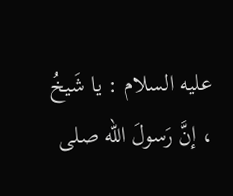عليه السلام : يا شَيخُ ، إنَّ رَسولَ اللّه صلى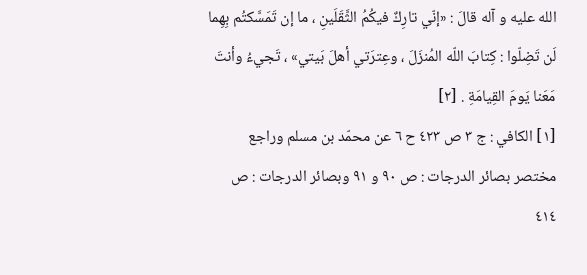الله عليه و آله قالَ : «إنّي تارِكٌ فيكُمُ الثَّقَلَينِ ، ما إن تَمَسَّكتُم بِهِما لَن تَضِلّوا : كِتابَ اللّه المُنزَلَ ، وعِترَتي أهلَ بَيتي» ، تَجيءُ وأنتَ مَعَنا يَومَ القِيامَةِ . [٢]
[١] الكافي : ج ٣ ص ٤٢٣ ح ٦ عن محمّد بن مسلم وراجع مختصر بصائر الدرجات : ص ٩٠ و ٩١ وبصائر الدرجات : ص ٤١٤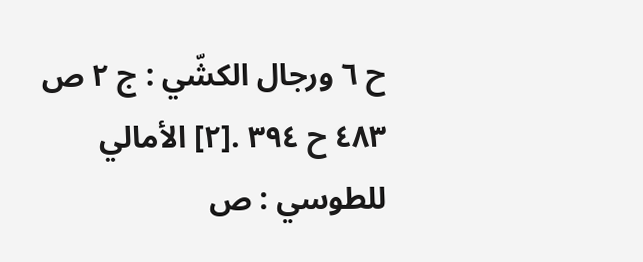ح ٦ ورجال الكشّي : ج ٢ ص ٤٨٣ ح ٣٩٤ .[٢] الأمالي للطوسي : ص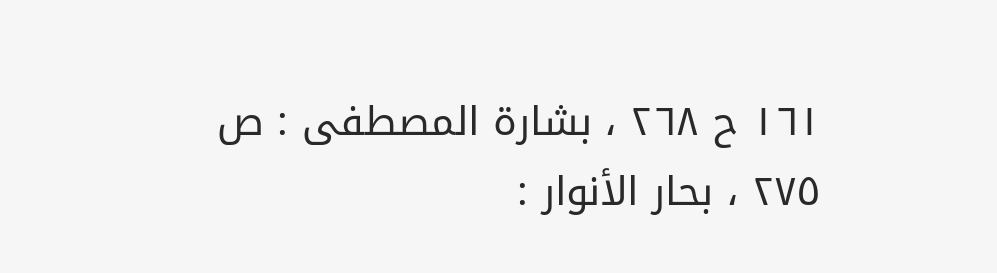١٦١ ح ٢٦٨ ، بشارة المصطفى : ص ٢٧٥ ، بحار الأنوار :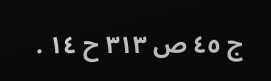ج ٤٥ ص ٣١٣ ح ١٤ .